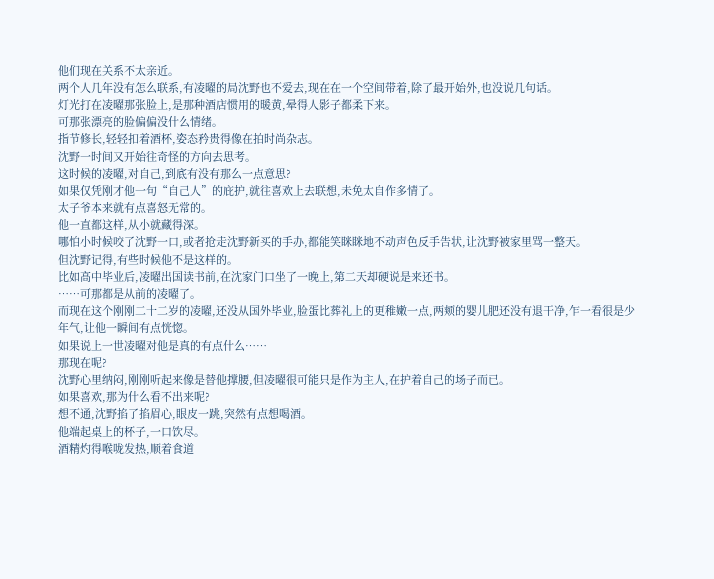他们现在关系不太亲近。
两个人几年没有怎么联系,有凌曜的局沈野也不爱去,现在在一个空间带着,除了最开始外,也没说几句话。
灯光打在凌曜那张脸上,是那种酒店惯用的暖黄,晕得人影子都柔下来。
可那张漂亮的脸偏偏没什么情绪。
指节修长,轻轻扣着酒杯,姿态矜贵得像在拍时尚杂志。
沈野一时间又开始往奇怪的方向去思考。
这时候的凌曜,对自己,到底有没有那么一点意思?
如果仅凭刚才他一句“自己人”的庇护,就往喜欢上去联想,未免太自作多情了。
太子爷本来就有点喜怒无常的。
他一直都这样,从小就藏得深。
哪怕小时候咬了沈野一口,或者抢走沈野新买的手办,都能笑眯眯地不动声色反手告状,让沈野被家里骂一整天。
但沈野记得,有些时候他不是这样的。
比如高中毕业后,凌曜出国读书前,在沈家门口坐了一晚上,第二天却硬说是来还书。
……可那都是从前的凌曜了。
而现在这个刚刚二十二岁的凌曜,还没从国外毕业,脸蛋比葬礼上的更稚嫩一点,两颊的婴儿肥还没有退干净,乍一看很是少年气,让他一瞬间有点恍惚。
如果说上一世凌曜对他是真的有点什么……
那现在呢?
沈野心里纳闷,刚刚听起来像是替他撑腰,但凌曜很可能只是作为主人,在护着自己的场子而已。
如果喜欢,那为什么看不出来呢?
想不通,沈野掐了掐眉心,眼皮一跳,突然有点想喝酒。
他端起桌上的杯子,一口饮尽。
酒精灼得喉咙发热,顺着食道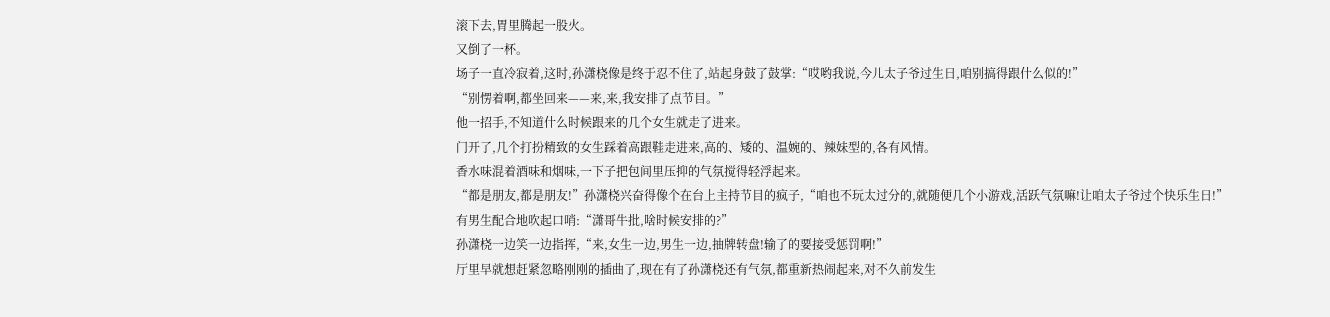滚下去,胃里腾起一股火。
又倒了一杯。
场子一直冷寂着,这时,孙潇桡像是终于忍不住了,站起身鼓了鼓掌:“哎哟我说,今儿太子爷过生日,咱别搞得跟什么似的!”
“别愣着啊,都坐回来——来,来,我安排了点节目。”
他一招手,不知道什么时候跟来的几个女生就走了进来。
门开了,几个打扮精致的女生踩着高跟鞋走进来,高的、矮的、温婉的、辣妹型的,各有风情。
香水味混着酒味和烟味,一下子把包间里压抑的气氛搅得轻浮起来。
“都是朋友,都是朋友!”孙潇桡兴奋得像个在台上主持节目的疯子,“咱也不玩太过分的,就随便几个小游戏,活跃气氛嘛!让咱太子爷过个快乐生日!”
有男生配合地吹起口哨:“潇哥牛批,啥时候安排的?”
孙潇桡一边笑一边指挥,“来,女生一边,男生一边,抽牌转盘!输了的要接受惩罚啊!”
厅里早就想赶紧忽略刚刚的插曲了,现在有了孙潇桡还有气氛,都重新热闹起来,对不久前发生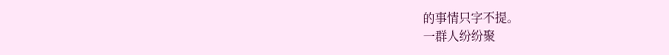的事情只字不提。
一群人纷纷聚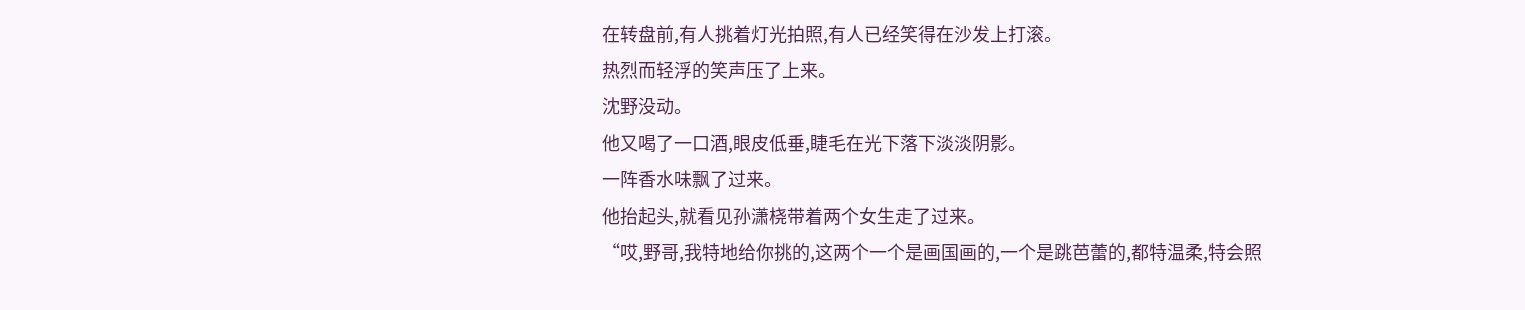在转盘前,有人挑着灯光拍照,有人已经笑得在沙发上打滚。
热烈而轻浮的笑声压了上来。
沈野没动。
他又喝了一口酒,眼皮低垂,睫毛在光下落下淡淡阴影。
一阵香水味飘了过来。
他抬起头,就看见孙潇桡带着两个女生走了过来。
“哎,野哥,我特地给你挑的,这两个一个是画国画的,一个是跳芭蕾的,都特温柔,特会照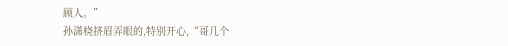顾人。”
孙潇桡挤眉弄眼的,特别开心,“哥几个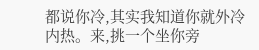都说你冷,其实我知道你就外冷内热。来,挑一个坐你旁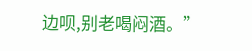边呗,别老喝闷酒。”